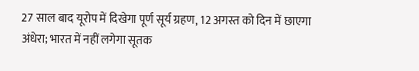27 साल बाद यूरोप में दिखेगा पूर्ण सूर्य ग्रहण, 12 अगस्त को दिन में छाएगा अंधेरा; भारत में नहीं लगेगा सूतक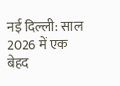नई दिल्ली: साल 2026 में एक बेहद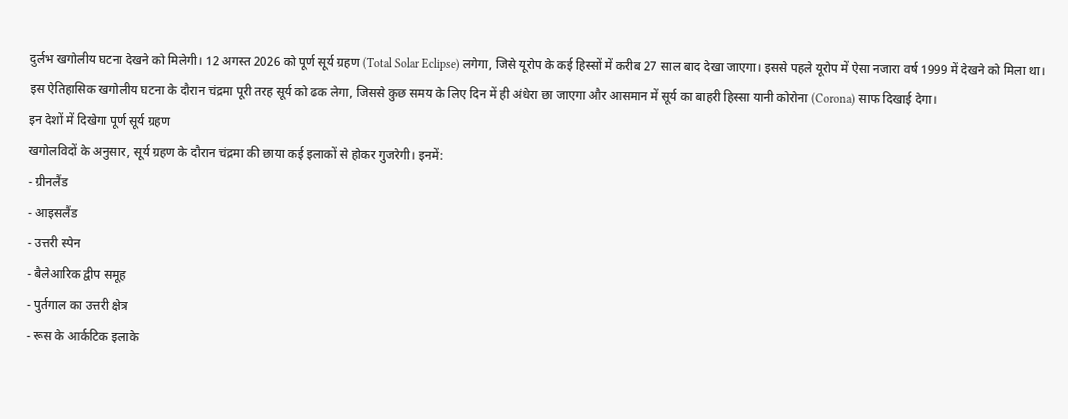दुर्लभ खगोलीय घटना देखने को मिलेगी। 12 अगस्त 2026 को पूर्ण सूर्य ग्रहण (Total Solar Eclipse) लगेगा, जिसे यूरोप के कई हिस्सों में करीब 27 साल बाद देखा जाएगा। इससे पहले यूरोप में ऐसा नजारा वर्ष 1999 में देखने को मिला था।
इस ऐतिहासिक खगोलीय घटना के दौरान चंद्रमा पूरी तरह सूर्य को ढक लेगा, जिससे कुछ समय के लिए दिन में ही अंधेरा छा जाएगा और आसमान में सूर्य का बाहरी हिस्सा यानी कोरोना (Corona) साफ दिखाई देगा।
इन देशों में दिखेगा पूर्ण सूर्य ग्रहण
खगोलविदों के अनुसार, सूर्य ग्रहण के दौरान चंद्रमा की छाया कई इलाकों से होकर गुजरेगी। इनमें:
- ग्रीनलैंड
- आइसलैंड
- उत्तरी स्पेन
- बैलेआरिक द्वीप समूह
- पुर्तगाल का उत्तरी क्षेत्र
- रूस के आर्कटिक इलाके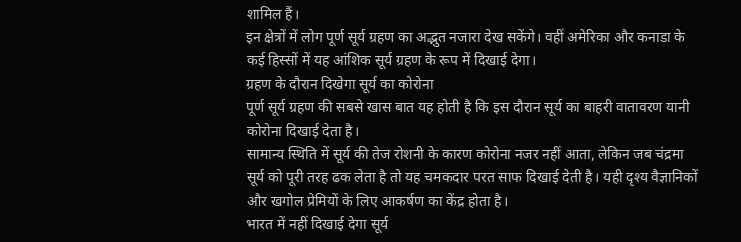शामिल हैं।
इन क्षेत्रों में लोग पूर्ण सूर्य ग्रहण का अद्भुत नजारा देख सकेंगे। वहीं अमेरिका और कनाडा के कई हिस्सों में यह आंशिक सूर्य ग्रहण के रूप में दिखाई देगा।
ग्रहण के दौरान दिखेगा सूर्य का कोरोना
पूर्ण सूर्य ग्रहण की सबसे खास बात यह होती है कि इस दौरान सूर्य का बाहरी वातावरण यानी कोरोना दिखाई देता है।
सामान्य स्थिति में सूर्य की तेज रोशनी के कारण कोरोना नजर नहीं आता, लेकिन जब चंद्रमा सूर्य को पूरी तरह ढक लेता है तो यह चमकदार परत साफ दिखाई देती है। यही दृश्य वैज्ञानिकों और खगोल प्रेमियों के लिए आकर्षण का केंद्र होता है।
भारत में नहीं दिखाई देगा सूर्य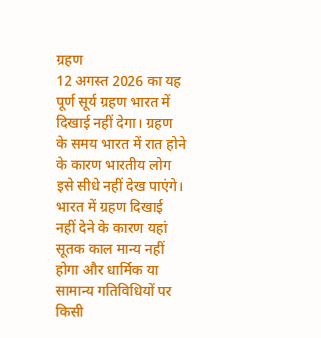ग्रहण
12 अगस्त 2026 का यह पूर्ण सूर्य ग्रहण भारत में दिखाई नहीं देगा। ग्रहण के समय भारत में रात होने के कारण भारतीय लोग इसे सीधे नहीं देख पाएंगे।
भारत में ग्रहण दिखाई नहीं देने के कारण यहां सूतक काल मान्य नहीं होगा और धार्मिक या सामान्य गतिविधियों पर किसी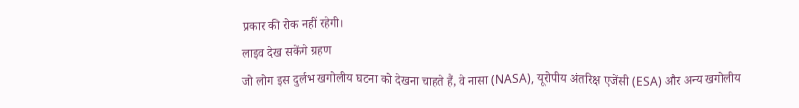प्रकार की रोक नहीं रहेगी।
लाइव देख सकेंगे ग्रहण
जो लोग इस दुर्लभ खगोलीय घटना को देखना चाहते हैं, वे नासा (NASA), यूरोपीय अंतरिक्ष एजेंसी (ESA) और अन्य खगोलीय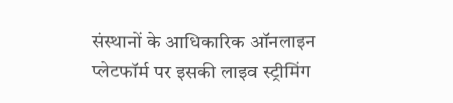संस्थानों के आधिकारिक ऑनलाइन प्लेटफॉर्म पर इसकी लाइव स्ट्रीमिंग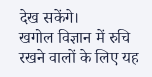देख सकेंगे।
खगोल विज्ञान में रुचि रखने वालों के लिए यह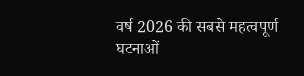वर्ष 2026 की सबसे महत्वपूर्ण घटनाओं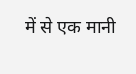में से एक मानी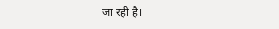जा रही है।